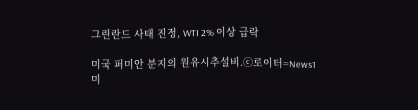그린란드 사태 진정, WTI 2% 이상 급락

미국 퍼미안 분지의 원유시추설비.ⓒ로이터=News1
미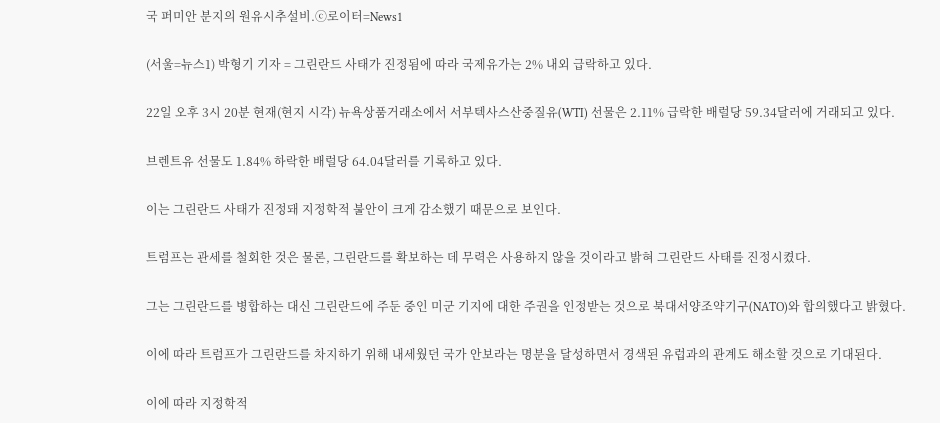국 퍼미안 분지의 원유시추설비.ⓒ로이터=News1

(서울=뉴스1) 박형기 기자 = 그린란드 사태가 진정됨에 따라 국제유가는 2% 내외 급락하고 있다.

22일 오후 3시 20분 현재(현지 시각) 뉴욕상품거래소에서 서부텍사스산중질유(WTI) 선물은 2.11% 급락한 배럴당 59.34달러에 거래되고 있다.

브렌트유 선물도 1.84% 하락한 배럴당 64.04달러를 기록하고 있다.

이는 그린란드 사태가 진정돼 지정학적 불안이 크게 감소했기 때문으로 보인다.

트럼프는 관세를 철회한 것은 물론, 그린란드를 확보하는 데 무력은 사용하지 않을 것이라고 밝혀 그린란드 사태를 진정시켰다.

그는 그린란드를 병합하는 대신 그린란드에 주둔 중인 미군 기지에 대한 주권을 인정받는 것으로 북대서양조약기구(NATO)와 합의했다고 밝혔다.

이에 따라 트럼프가 그린란드를 차지하기 위해 내세웠던 국가 안보라는 명분을 달성하면서 경색된 유럽과의 관계도 해소할 것으로 기대된다.

이에 따라 지정학적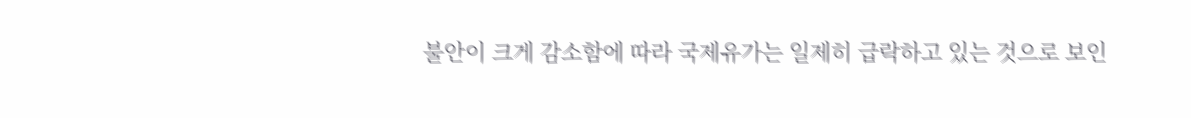불안이 크게 감소함에 따라 국제유가는 일제히 급락하고 있는 것으로 보인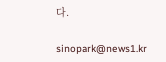다.

sinopark@news1.kr